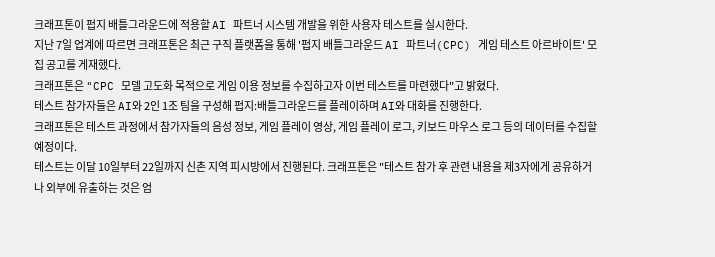크래프톤이 펍지 배틀그라운드에 적용할 AI 파트너 시스템 개발을 위한 사용자 테스트를 실시한다.
지난 7일 업계에 따르면 크래프톤은 최근 구직 플랫폼을 통해 '펍지 배틀그라운드 AI 파트너(CPC) 게임 테스트 아르바이트' 모집 공고를 게재했다.
크래프톤은 "CPC 모델 고도화 목적으로 게임 이용 정보를 수집하고자 이번 테스트를 마련했다"고 밝혔다.
테스트 참가자들은 AI와 2인 1조 팀을 구성해 펍지:배틀그라운드를 플레이하며 AI와 대화를 진행한다.
크래프톤은 테스트 과정에서 참가자들의 음성 정보, 게임 플레이 영상, 게임 플레이 로그, 키보드 마우스 로그 등의 데이터를 수집할 예정이다.
테스트는 이달 10일부터 22일까지 신촌 지역 피시방에서 진행된다. 크래프톤은 "테스트 참가 후 관련 내용을 제3자에게 공유하거나 외부에 유출하는 것은 엄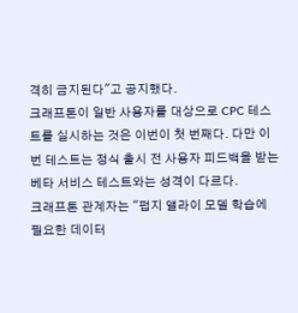격히 금지된다"고 공지했다.
크래프톤이 일반 사용자를 대상으로 CPC 테스트를 실시하는 것은 이번이 첫 번째다. 다만 이번 테스트는 정식 출시 전 사용자 피드백을 받는 베타 서비스 테스트와는 성격이 다르다.
크래프톤 관계자는 "펍지 앨라이 모델 학습에 필요한 데이터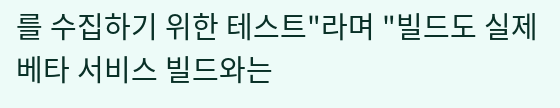를 수집하기 위한 테스트"라며 "빌드도 실제 베타 서비스 빌드와는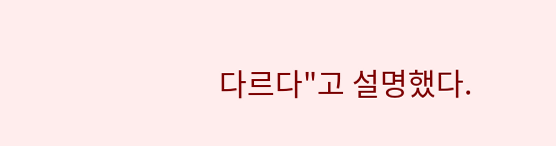다르다"고 설명했다.